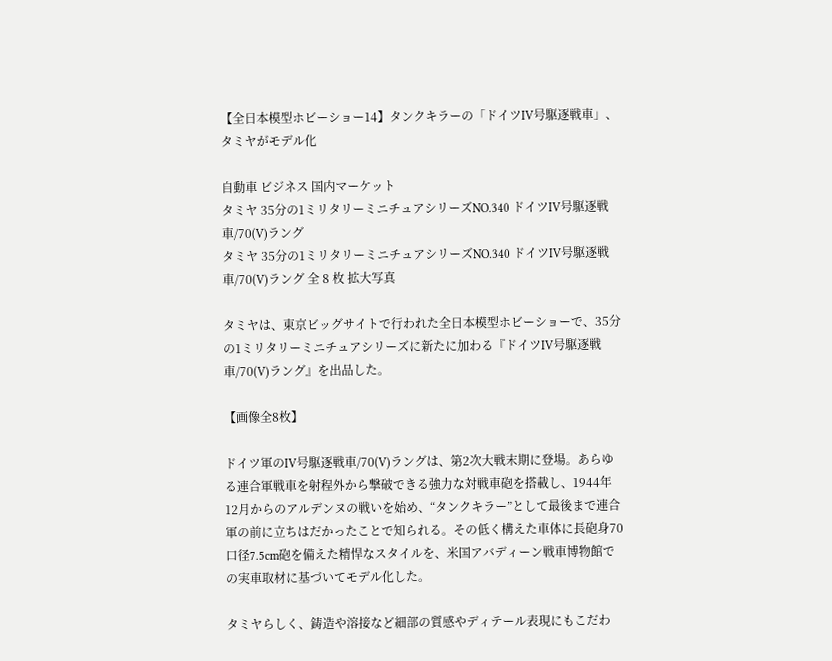【全日本模型ホビーショー14】タンクキラーの「ドイツIV号駆逐戦車」、タミヤがモデル化

自動車 ビジネス 国内マーケット
タミヤ 35分の1ミリタリーミニチュアシリーズNO.340 ドイツIV号駆逐戦車/70(V)ラング
タミヤ 35分の1ミリタリーミニチュアシリーズNO.340 ドイツIV号駆逐戦車/70(V)ラング 全 8 枚 拡大写真

タミヤは、東京ビッグサイトで行われた全日本模型ホビーショーで、35分の1ミリタリーミニチュアシリーズに新たに加わる『ドイツIV号駆逐戦車/70(V)ラング』を出品した。

【画像全8枚】

ドイツ軍のIV号駆逐戦車/70(V)ラングは、第2次大戦末期に登場。あらゆる連合軍戦車を射程外から撃破できる強力な対戦車砲を搭載し、1944年12月からのアルデンヌの戦いを始め、“タンクキラー”として最後まで連合軍の前に立ちはだかったことで知られる。その低く構えた車体に長砲身70口径7.5cm砲を備えた精悍なスタイルを、米国アバディーン戦車博物館での実車取材に基づいてモデル化した。

タミヤらしく、鋳造や溶接など細部の質感やディテール表現にもこだわ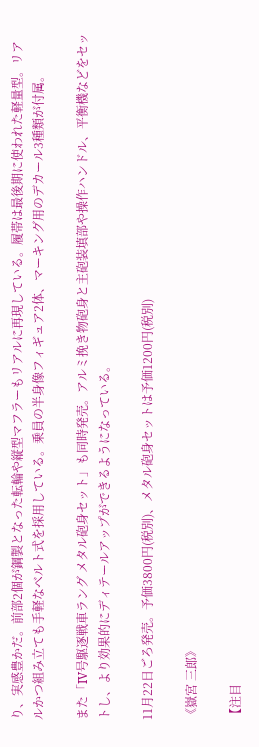り、実感豊かだ。前部2個が鋼製となった転輪や縦型マフラーもリアルに再現している。履帯は最後期に使われた軽量型。リアルかつ組み立ても手軽なベルト式を採用している。乗員の半身像フィギュア2体、マーキング用のデカール3種類が付属。

また「IV号駆逐戦車ラング メタル砲身セット」も同時発売。アルミ挽き物砲身と主砲装填部や操作ハンドル、平衡機などをセットし、より効果的にディテールアップができるようになっている。

11月22日ごろ発売。予価3800円(税別)、メタル砲身セットは予価1200円(税別)

《嶽宮 三郎》

【注目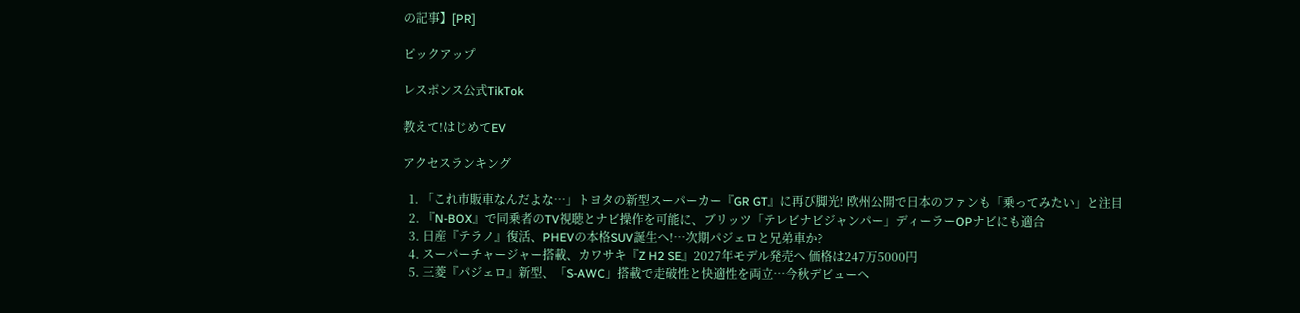の記事】[PR]

ピックアップ

レスポンス公式TikTok

教えて!はじめてEV

アクセスランキング

  1. 「これ市販車なんだよな…」トヨタの新型スーパーカー『GR GT』に再び脚光! 欧州公開で日本のファンも「乗ってみたい」と注目
  2. 『N-BOX』で同乗者のTV視聴とナビ操作を可能に、ブリッツ「テレビナビジャンパー」ディーラーOPナビにも適合
  3. 日産『テラノ』復活、PHEVの本格SUV誕生へ!…次期パジェロと兄弟車か?
  4. スーパーチャージャー搭載、カワサキ『Z H2 SE』2027年モデル発売へ 価格は247万5000円
  5. 三菱『パジェロ』新型、「S-AWC」搭載で走破性と快適性を両立…今秋デビューへ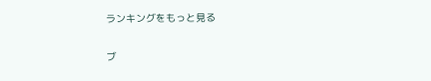ランキングをもっと見る

ブ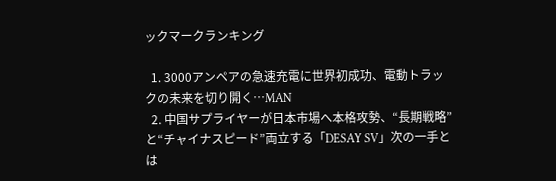ックマークランキング

  1. 3000アンペアの急速充電に世界初成功、電動トラックの未来を切り開く…MAN
  2. 中国サプライヤーが日本市場へ本格攻勢、“長期戦略”と“チャイナスピード”両立する「DESAY SV」次の一手とは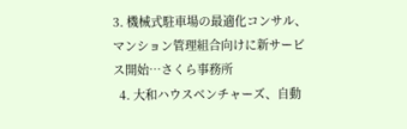3. 機械式駐車場の最適化コンサル、マンション管理組合向けに新サービス開始…さくら事務所
  4. 大和ハウスベンチャーズ、自動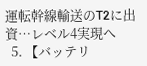運転幹線輸送のT2に出資…レベル4実現へ
  5. 【バッテリ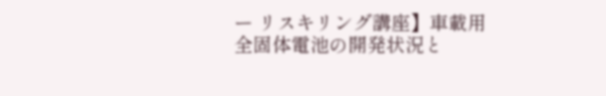ー リスキリング講座】車載用全固体電池の開発状況と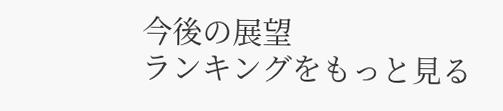今後の展望
ランキングをもっと見る